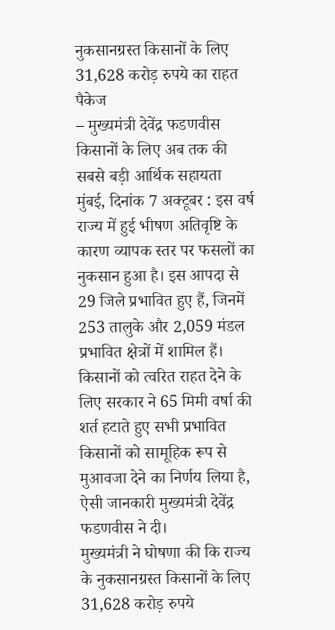नुकसानग्रस्त किसानों के लिए 31,628 करोड़ रुपये का राहत पैकेज
– मुख्यमंत्री देवेंद्र फडणवीस
किसानों के लिए अब तक की सबसे बड़ी आर्थिक सहायता
मुंबई, दिनांक 7 अक्टूबर : इस वर्ष राज्य में हुई भीषण अतिवृष्टि के कारण व्यापक स्तर पर फसलों का नुकसान हुआ है। इस आपदा से 29 जिले प्रभावित हुए हैं, जिनमें 253 तालुके और 2,059 मंडल प्रभावित क्षेत्रों में शामिल हैं। किसानों को त्वरित राहत देने के लिए सरकार ने 65 मिमी वर्षा की शर्त हटाते हुए सभी प्रभावित किसानों को सामूहिक रूप से मुआवजा देने का निर्णय लिया है, ऐसी जानकारी मुख्यमंत्री देवेंद्र फडणवीस ने दी।
मुख्यमंत्री ने घोषणा की कि राज्य के नुकसानग्रस्त किसानों के लिए 31,628 करोड़ रुपये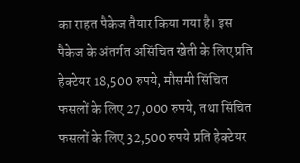का राहत पैकेज तैयार किया गया है। इस पैकेज के अंतर्गत असिंचित खेती के लिए प्रति हेक्टेयर 18,500 रुपये, मौसमी सिंचित फसलों के लिए 27,000 रुपये, तथा सिंचित फसलों के लिए 32,500 रुपये प्रति हेक्टेयर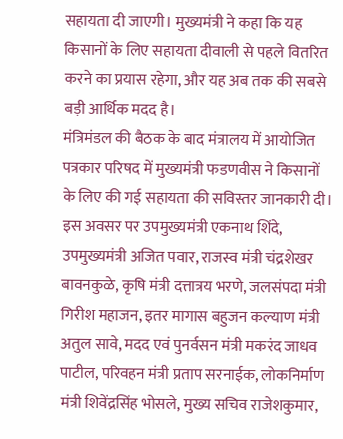सहायता दी जाएगी। मुख्यमंत्री ने कहा कि यह किसानों के लिए सहायता दीवाली से पहले वितरित करने का प्रयास रहेगा, और यह अब तक की सबसे बड़ी आर्थिक मदद है।
मंत्रिमंडल की बैठक के बाद मंत्रालय में आयोजित पत्रकार परिषद में मुख्यमंत्री फडणवीस ने किसानों के लिए की गई सहायता की सविस्तर जानकारी दी। इस अवसर पर उपमुख्यमंत्री एकनाथ शिंदे, उपमुख्यमंत्री अजित पवार, राजस्व मंत्री चंद्रशेखर बावनकुळे, कृषि मंत्री दत्तात्रय भरणे, जलसंपदा मंत्री गिरीश महाजन, इतर मागास बहुजन कल्याण मंत्री अतुल सावे, मदद एवं पुनर्वसन मंत्री मकरंद जाधव पाटील, परिवहन मंत्री प्रताप सरनाईक, लोकनिर्माण मंत्री शिवेंद्रसिंह भोसले, मुख्य सचिव राजेशकुमार,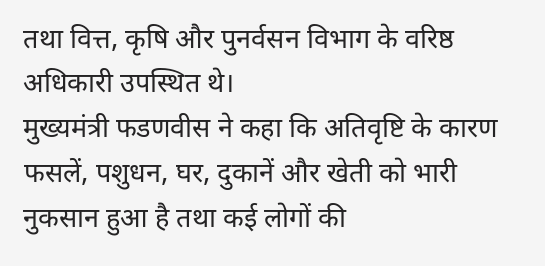तथा वित्त, कृषि और पुनर्वसन विभाग के वरिष्ठ अधिकारी उपस्थित थे।
मुख्यमंत्री फडणवीस ने कहा कि अतिवृष्टि के कारण फसलें, पशुधन, घर, दुकानें और खेती को भारी नुकसान हुआ है तथा कई लोगों की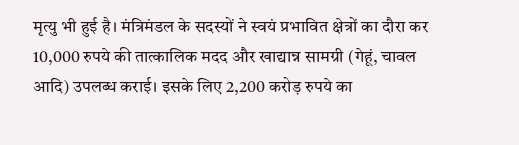मृत्यु भी हुई है। मंत्रिमंडल के सदस्यों ने स्वयं प्रभावित क्षेत्रों का दौरा कर 10,000 रुपये की तात्कालिक मदद और खाद्यान्न सामग्री (गेहूं, चावल आदि) उपलब्ध कराई। इसके लिए 2,200 करोड़ रुपये का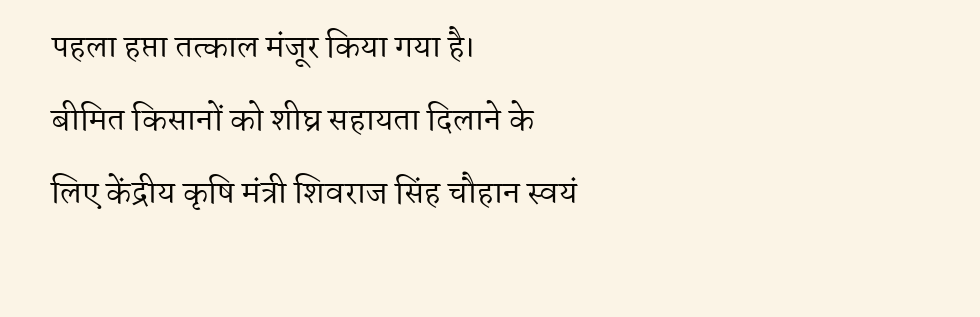पहला हप्ता तत्काल मंजूर किया गया है।
बीमित किसानों को शीघ्र सहायता दिलाने के लिए केंद्रीय कृषि मंत्री शिवराज सिंह चौहान स्वयं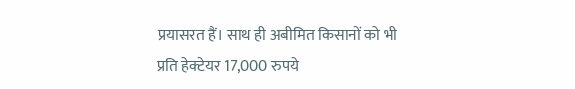प्रयासरत हैं। साथ ही अबीमित किसानों को भी प्रति हेक्टेयर 17,000 रुपये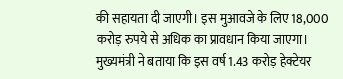की सहायता दी जाएगी। इस मुआवजे के लिए 18,000 करोड़ रुपये से अधिक का प्रावधान किया जाएगा।
मुख्यमंत्री ने बताया कि इस वर्ष 1.43 करोड़ हेक्टेयर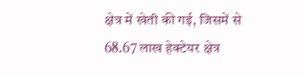क्षेत्र में खेती की गई, जिसमें से 68.67 लाख हेक्टेयर क्षेत्र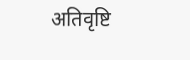अतिवृष्टि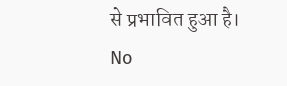से प्रभावित हुआ है।
No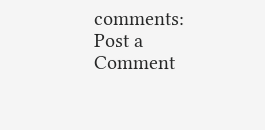comments:
Post a Comment